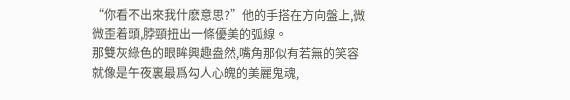“你看不出來我什麽意思?”他的手搭在方向盤上,微微歪着頭,脖頸扭出一條優美的弧線。
那雙灰綠色的眼眸興趣盎然,嘴角那似有若無的笑容就像是午夜裏最爲勾人心魄的美麗鬼魂,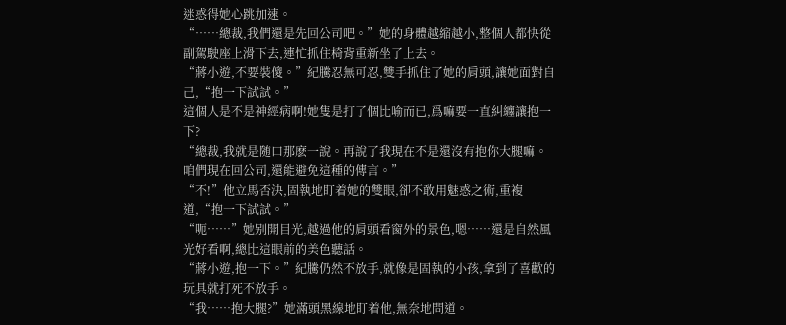迷惑得她心跳加速。
“……總裁,我們還是先回公司吧。”她的身體越縮越小,整個人都快從副駕駛座上滑下去,連忙抓住椅背重新坐了上去。
“蔣小遊,不要裝傻。”紀騰忍無可忍,雙手抓住了她的肩頭,讓她面對自己,“抱一下試試。”
這個人是不是神經病啊!她隻是打了個比喻而已,爲嘛要一直糾纏讓抱一下?
“總裁,我就是随口那麽一說。再說了我現在不是還沒有抱你大腿嘛。咱們現在回公司,還能避免這種的傳言。”
“不!”他立馬否決,固執地盯着她的雙眼,卻不敢用魅惑之術,重複道,“抱一下試試。”
“呃……”她别開目光,越過他的肩頭看窗外的景色,嗯……還是自然風光好看啊,總比這眼前的美色聽話。
“蔣小遊,抱一下。”紀騰仍然不放手,就像是固執的小孩,拿到了喜歡的玩具就打死不放手。
“我……抱大腿?”她滿頭黑線地盯着他,無奈地問道。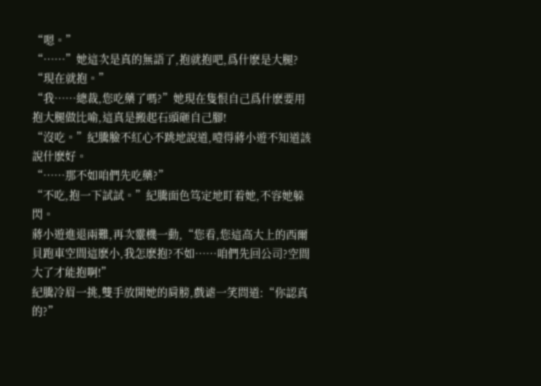“嗯。”
“……”她這次是真的無語了,抱就抱吧,爲什麽是大腿?
“現在就抱。”
“我……總裁,您吃藥了嗎?”她現在隻恨自己爲什麽要用抱大腿做比喻,這真是搬起石頭砸自己腳!
“沒吃。”紀騰臉不紅心不跳地說道,噎得蔣小遊不知道該說什麽好。
“……那不如咱們先吃藥?”
“不吃,抱一下試試。”紀騰面色笃定地盯着她,不容她躲閃。
蔣小遊進退兩難,再次靈機一動,“您看,您這高大上的西爾貝跑車空間這麽小,我怎麽抱?不如……咱們先回公司?空間大了才能抱啊!”
紀騰冷眉一挑,雙手放開她的肩膀,戲谑一笑問道:“你認真的?”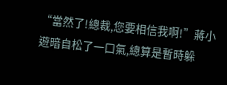“當然了!總裁,您要相信我啊!”蔣小遊暗自松了一口氣,總算是暫時躲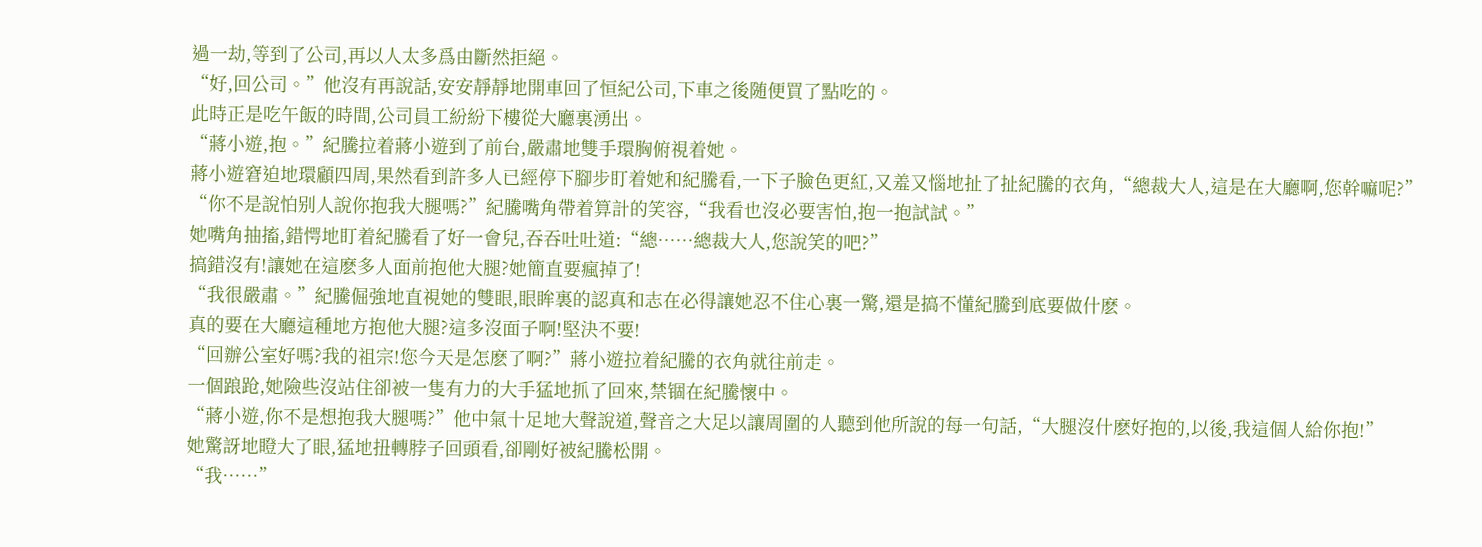過一劫,等到了公司,再以人太多爲由斷然拒絕。
“好,回公司。”他沒有再說話,安安靜靜地開車回了恒紀公司,下車之後随便買了點吃的。
此時正是吃午飯的時間,公司員工紛紛下樓從大廳裏湧出。
“蔣小遊,抱。”紀騰拉着蔣小遊到了前台,嚴肅地雙手環胸俯視着她。
蔣小遊窘迫地環顧四周,果然看到許多人已經停下腳步盯着她和紀騰看,一下子臉色更紅,又羞又惱地扯了扯紀騰的衣角,“總裁大人,這是在大廳啊,您幹嘛呢?”
“你不是說怕别人說你抱我大腿嗎?”紀騰嘴角帶着算計的笑容,“我看也沒必要害怕,抱一抱試試。”
她嘴角抽搐,錯愕地盯着紀騰看了好一會兒,吞吞吐吐道:“總……總裁大人,您說笑的吧?”
搞錯沒有!讓她在這麽多人面前抱他大腿?她簡直要瘋掉了!
“我很嚴肅。”紀騰倔強地直視她的雙眼,眼眸裏的認真和志在必得讓她忍不住心裏一驚,還是搞不懂紀騰到底要做什麽。
真的要在大廳這種地方抱他大腿?這多沒面子啊!堅決不要!
“回辦公室好嗎?我的祖宗!您今天是怎麽了啊?”蔣小遊拉着紀騰的衣角就往前走。
一個踉跄,她險些沒站住卻被一隻有力的大手猛地抓了回來,禁锢在紀騰懷中。
“蔣小遊,你不是想抱我大腿嗎?”他中氣十足地大聲說道,聲音之大足以讓周圍的人聽到他所說的每一句話,“大腿沒什麽好抱的,以後,我這個人給你抱!”
她驚訝地瞪大了眼,猛地扭轉脖子回頭看,卻剛好被紀騰松開。
“我……”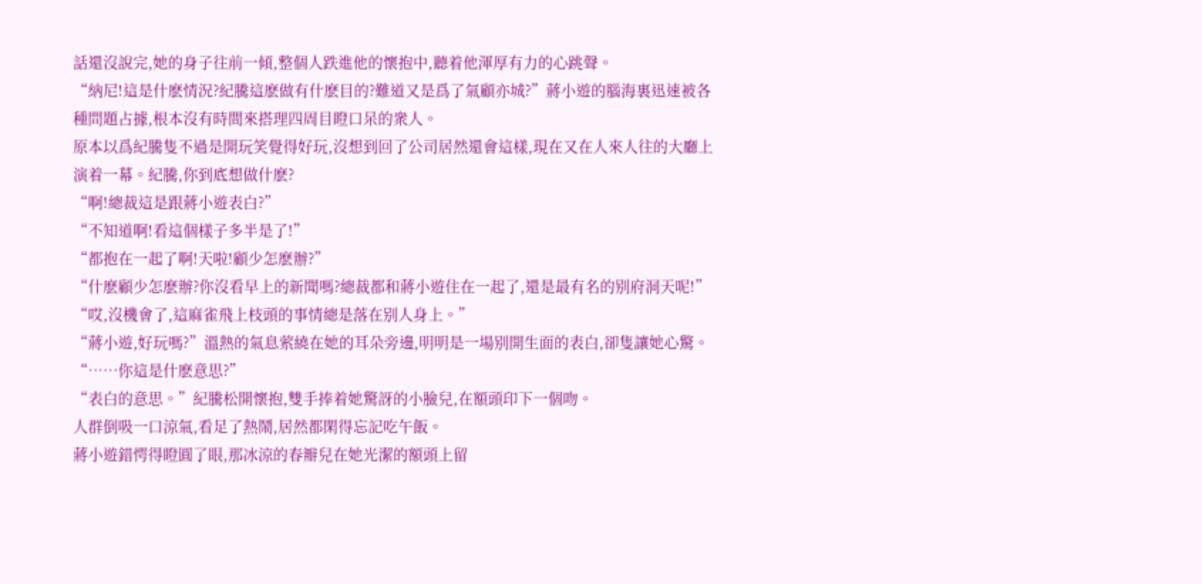話還沒說完,她的身子往前一傾,整個人跌進他的懷抱中,聽着他渾厚有力的心跳聲。
“納尼!這是什麽情況?紀騰這麽做有什麽目的?難道又是爲了氣顧亦城?”蔣小遊的腦海裏迅速被各種問題占據,根本沒有時間來搭理四周目瞪口呆的衆人。
原本以爲紀騰隻不過是開玩笑覺得好玩,沒想到回了公司居然還會這樣,現在又在人來人往的大廳上演着一幕。紀騰,你到底想做什麽?
“啊!總裁這是跟蔣小遊表白?”
“不知道啊!看這個樣子多半是了!”
“都抱在一起了啊!天啦!顧少怎麽辦?”
“什麽顧少怎麽辦?你沒看早上的新聞嗎?總裁都和蔣小遊住在一起了,還是最有名的别府洞天呢!”
“哎,沒機會了,這麻雀飛上枝頭的事情總是落在别人身上。”
“蔣小遊,好玩嗎?”溫熱的氣息萦繞在她的耳朵旁邊,明明是一場别開生面的表白,卻隻讓她心驚。
“……你這是什麽意思?”
“表白的意思。”紀騰松開懷抱,雙手捧着她驚訝的小臉兒,在額頭印下一個吻。
人群倒吸一口涼氣,看足了熱鬧,居然都閑得忘記吃午飯。
蔣小遊錯愕得瞪圓了眼,那冰涼的春瓣兒在她光潔的額頭上留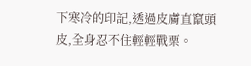下寒冷的印記,透過皮膚直竄頭皮,全身忍不住輕輕戰栗。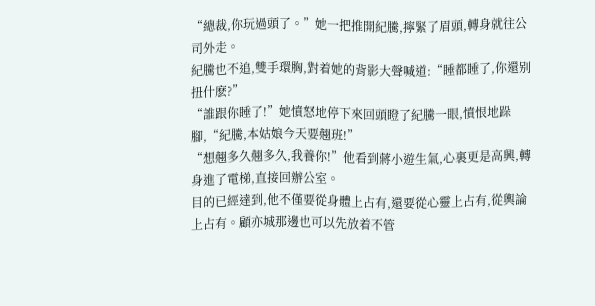“總裁,你玩過頭了。”她一把推開紀騰,擰緊了眉頭,轉身就往公司外走。
紀騰也不追,雙手環胸,對着她的背影大聲喊道:“睡都睡了,你還别扭什麽?”
“誰跟你睡了!”她憤怒地停下來回頭瞪了紀騰一眼,憤恨地跺腳,“紀騰,本姑娘今天要翹班!”
“想翹多久翹多久,我養你!”他看到蔣小遊生氣,心裏更是高興,轉身進了電梯,直接回辦公室。
目的已經達到,他不僅要從身體上占有,還要從心靈上占有,從輿論上占有。顧亦城那邊也可以先放着不管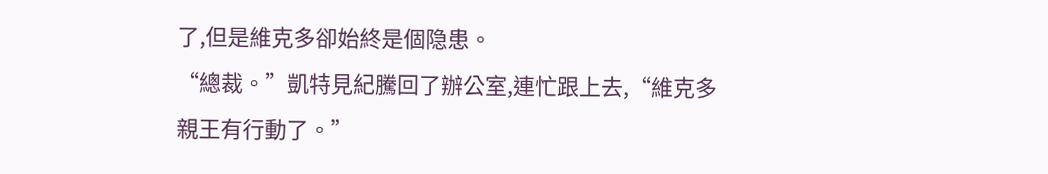了,但是維克多卻始終是個隐患。
“總裁。”凱特見紀騰回了辦公室,連忙跟上去,“維克多親王有行動了。”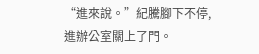“進來說。”紀騰腳下不停,進辦公室關上了門。